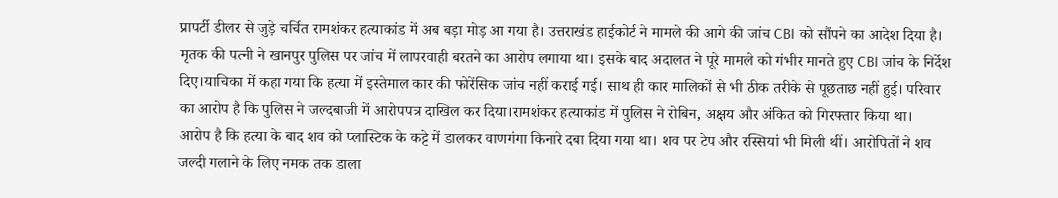प्रापर्टी डीलर से जुड़े चर्चित रामशंकर हत्याकांड में अब बड़ा मोड़ आ गया है। उत्तराखंड हाईकोर्ट ने मामले की आगे की जांच CBI को सौंपने का आदेश दिया है। मृतक की पत्नी ने खानपुर पुलिस पर जांच में लापरवाही बरतने का आरोप लगाया था। इसके बाद अदालत ने पूरे मामले को गंभीर मानते हुए CBI जांच के निर्देश दिए।याचिका में कहा गया कि हत्या में इस्तेमाल कार की फोरेंसिक जांच नहीं कराई गई। साथ ही कार मालिकों से भी ठीक तरीके से पूछताछ नहीं हुई। परिवार का आरोप है कि पुलिस ने जल्दबाजी में आरोपपत्र दाखिल कर दिया।रामशंकर हत्याकांड में पुलिस ने रोबिन, अक्षय और अंकित को गिरफ्तार किया था।
आरोप है कि हत्या के बाद शव को प्लास्टिक के कट्टे में डालकर वाणगंगा किनारे दबा दिया गया था। शव पर टेप और रस्सियां भी मिली थीं। आरोपितों ने शव जल्दी गलाने के लिए नमक तक डाला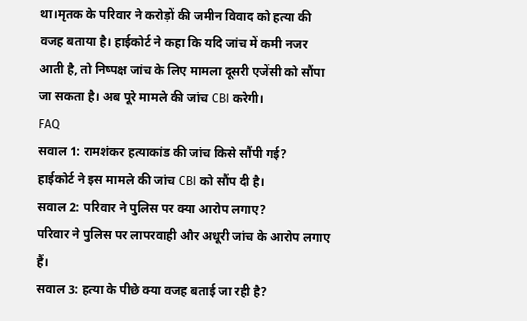था।मृतक के परिवार ने करोड़ों की जमीन विवाद को हत्या की वजह बताया है। हाईकोर्ट ने कहा कि यदि जांच में कमी नजर आती है, तो निष्पक्ष जांच के लिए मामला दूसरी एजेंसी को सौंपा जा सकता है। अब पूरे मामले की जांच CBI करेगी।
FAQ
सवाल 1: रामशंकर हत्याकांड की जांच किसे सौंपी गई?
हाईकोर्ट ने इस मामले की जांच CBI को सौंप दी है।
सवाल 2: परिवार ने पुलिस पर क्या आरोप लगाए?
परिवार ने पुलिस पर लापरवाही और अधूरी जांच के आरोप लगाए हैं।
सवाल 3: हत्या के पीछे क्या वजह बताई जा रही है?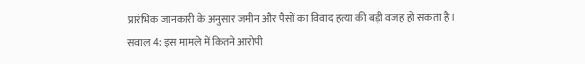प्रारंभिक जानकारी के अनुसार जमीन और पैसों का विवाद हत्या की बड़ी वजह हो सकता है।
सवाल 4: इस मामले में कितने आरोपी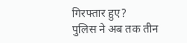गिरफ्तार हुए?
पुलिस ने अब तक तीन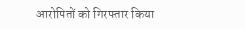आरोपितों को गिरफ्तार किया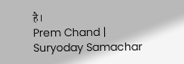है।
Prem Chand | Suryoday Samachar